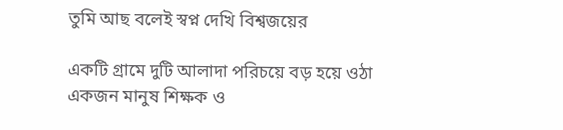তুমি আছ বলেই স্বপ্ন দেখি বিশ্বজয়ের

একটি গ্রামে দুটি আলাদা পরিচয়ে বড় হয়ে ওঠা একজন মানুষ শিক্ষক ও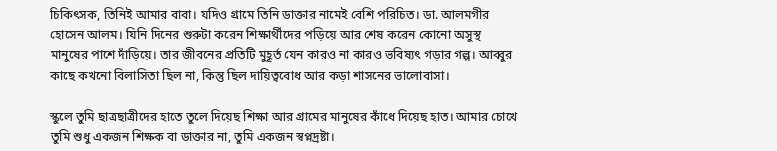চিকিৎসক, তিনিই আমার বাবা। যদিও গ্রামে তিনি ডাক্তার নামেই বেশি পরিচিত। ডা. আলমগীর হোসেন আলম। যিনি দিনের শুরুটা করেন শিক্ষার্থীদের পড়িয়ে আর শেষ করেন কোনো অসুস্থ মানুষের পাশে দাঁড়িয়ে। তার জীবনের প্রতিটি মুহূর্ত যেন কারও না কারও ভবিষ্যৎ গড়ার গল্প। আব্বুর কাছে কখনো বিলাসিতা ছিল না, কিন্তু ছিল দায়িত্ববোধ আর কড়া শাসনের ভালোবাসা।

স্কুলে তুমি ছাত্রছাত্রীদের হাতে তুলে দিয়েছ শিক্ষা আর গ্রামের মানুষের কাঁধে দিয়েছ হাত। আমার চোখে তুমি শুধু একজন শিক্ষক বা ডাক্তার না, তুমি একজন স্বপ্নদ্রষ্টা।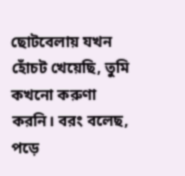ছোটবেলায় যখন হোঁচট খেয়েছি, তুমি কখনো করুণা করনি। বরং বলেছ, পড়ে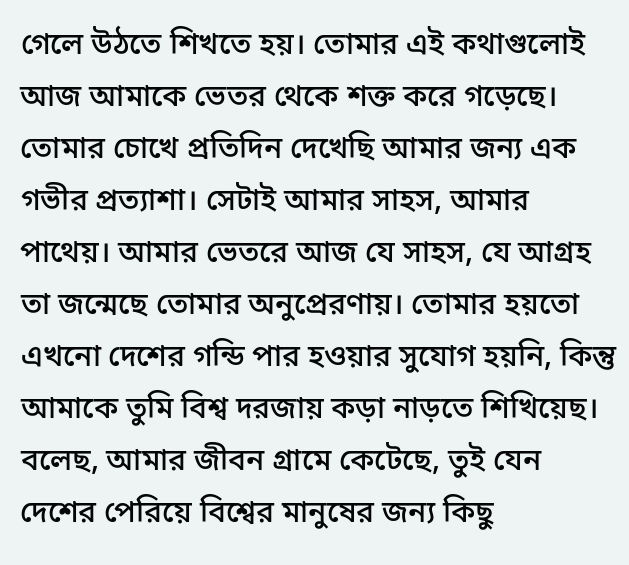গেলে উঠতে শিখতে হয়। তোমার এই কথাগুলোই আজ আমাকে ভেতর থেকে শক্ত করে গড়েছে। তোমার চোখে প্রতিদিন দেখেছি আমার জন্য এক গভীর প্রত্যাশা। সেটাই আমার সাহস, আমার পাথেয়। আমার ভেতরে আজ যে সাহস, যে আগ্রহ তা জন্মেছে তোমার অনুপ্রেরণায়। তোমার হয়তো এখনো দেশের গন্ডি পার হওয়ার সুযোগ হয়নি, কিন্তু আমাকে তুমি বিশ্ব দরজায় কড়া নাড়তে শিখিয়েছ। বলেছ, আমার জীবন গ্রামে কেটেছে, তুই যেন দেশের পেরিয়ে বিশ্বের মানুষের জন্য কিছু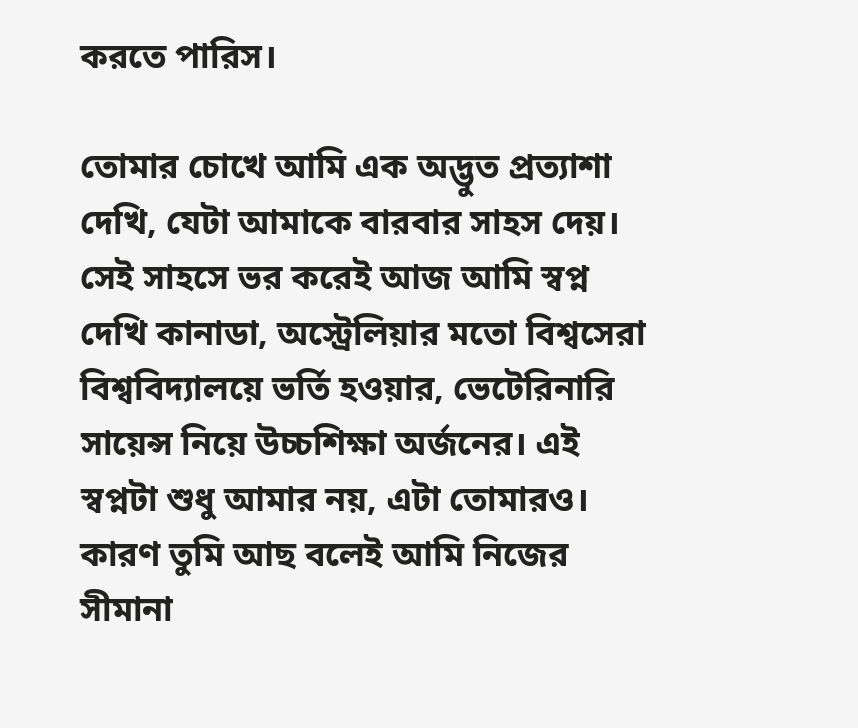করতে পারিস।

তোমার চোখে আমি এক অদ্ভুত প্রত্যাশা দেখি, যেটা আমাকে বারবার সাহস দেয়। সেই সাহসে ভর করেই আজ আমি স্বপ্ন দেখি কানাডা, অস্ট্রেলিয়ার মতো বিশ্বসেরা বিশ্ববিদ্যালয়ে ভর্তি হওয়ার, ভেটেরিনারি সায়েন্স নিয়ে উচ্চশিক্ষা অর্জনের। এই স্বপ্নটা শুধু আমার নয়, এটা তোমারও। কারণ তুমি আছ বলেই আমি নিজের সীমানা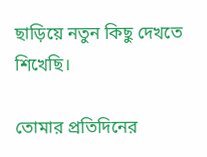ছাড়িয়ে নতুন কিছু দেখতে শিখেছি।

তোমার প্রতিদিনের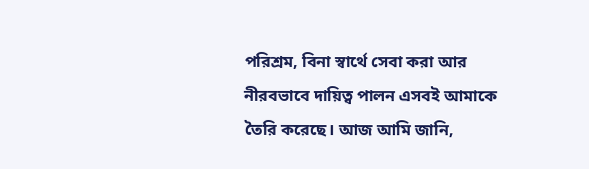পরিশ্রম, বিনা স্বার্থে সেবা করা আর নীরবভাবে দায়িত্ব পালন এসবই আমাকে তৈরি করেছে। আজ আমি জানি,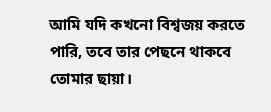আমি যদি কখনো বিশ্বজয় করতে পারি, তবে তার পেছনে থাকবে তোমার ছায়া।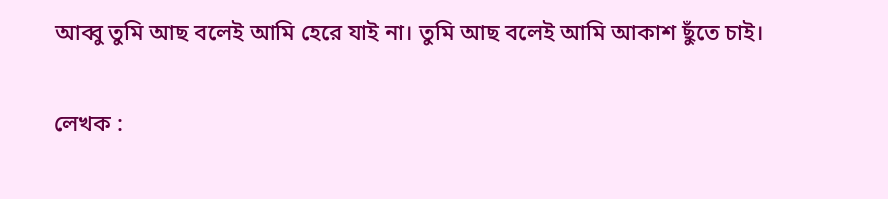আব্বু তুমি আছ বলেই আমি হেরে যাই না। তুমি আছ বলেই আমি আকাশ ছুঁতে চাই।

লেখক :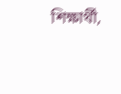শিক্ষার্থী,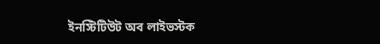ইনস্টিটিউট অব লাইভস্টক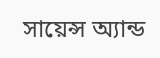সায়েন্স অ্যান্ড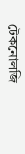টেকনোলজি